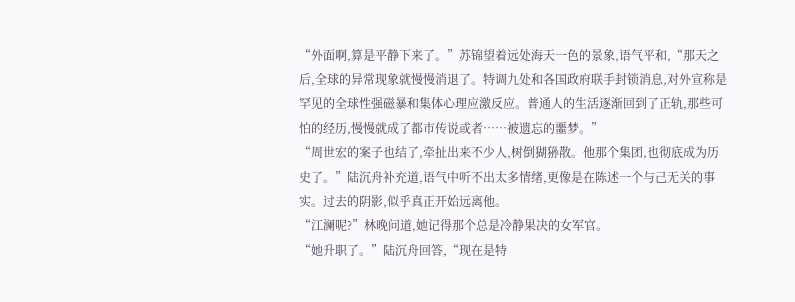“外面啊,算是平静下来了。”苏锦望着远处海天一色的景象,语气平和,“那天之后,全球的异常现象就慢慢消退了。特调九处和各国政府联手封锁消息,对外宣称是罕见的全球性强磁暴和集体心理应激反应。普通人的生活逐渐回到了正轨,那些可怕的经历,慢慢就成了都市传说或者……被遗忘的噩梦。”
“周世宏的案子也结了,牵扯出来不少人,树倒猢狲散。他那个集团,也彻底成为历史了。”陆沉舟补充道,语气中听不出太多情绪,更像是在陈述一个与己无关的事实。过去的阴影,似乎真正开始远离他。
“江澜呢?”林晚问道,她记得那个总是冷静果决的女军官。
“她升职了。”陆沉舟回答,“现在是特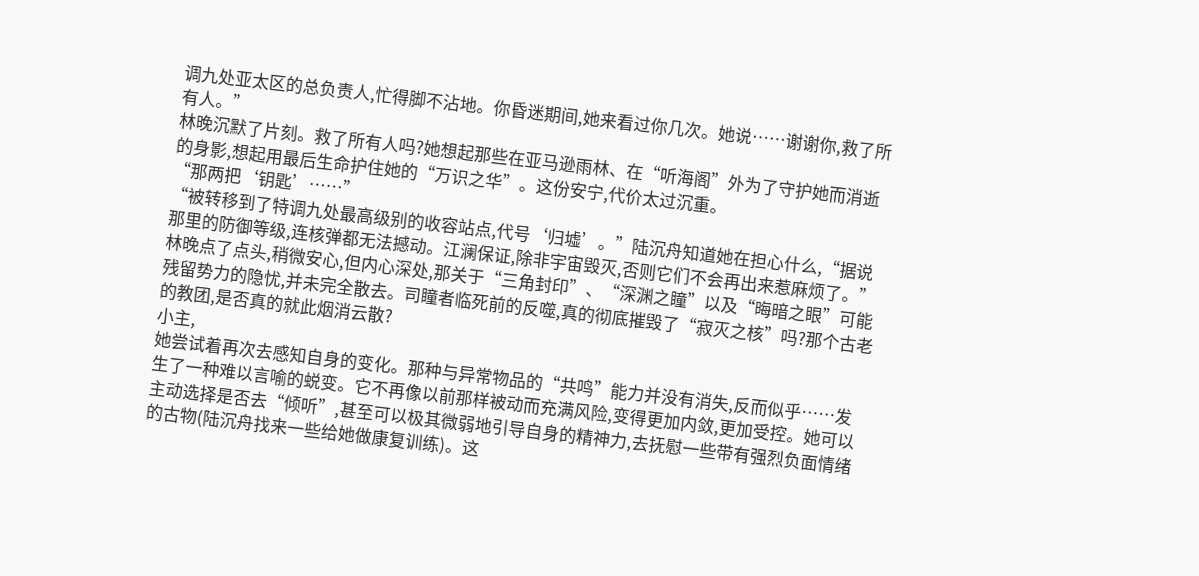调九处亚太区的总负责人,忙得脚不沾地。你昏迷期间,她来看过你几次。她说……谢谢你,救了所有人。”
林晚沉默了片刻。救了所有人吗?她想起那些在亚马逊雨林、在“听海阁”外为了守护她而消逝的身影,想起用最后生命护住她的“万识之华”。这份安宁,代价太过沉重。
“那两把‘钥匙’……”
“被转移到了特调九处最高级别的收容站点,代号‘归墟’。”陆沉舟知道她在担心什么,“据说那里的防御等级,连核弹都无法撼动。江澜保证,除非宇宙毁灭,否则它们不会再出来惹麻烦了。”
林晚点了点头,稍微安心,但内心深处,那关于“三角封印”、“深渊之瞳”以及“晦暗之眼”可能残留势力的隐忧,并未完全散去。司瞳者临死前的反噬,真的彻底摧毁了“寂灭之核”吗?那个古老的教团,是否真的就此烟消云散?
小主,
她尝试着再次去感知自身的变化。那种与异常物品的“共鸣”能力并没有消失,反而似乎……发生了一种难以言喻的蜕变。它不再像以前那样被动而充满风险,变得更加内敛,更加受控。她可以主动选择是否去“倾听”,甚至可以极其微弱地引导自身的精神力,去抚慰一些带有强烈负面情绪的古物(陆沉舟找来一些给她做康复训练)。这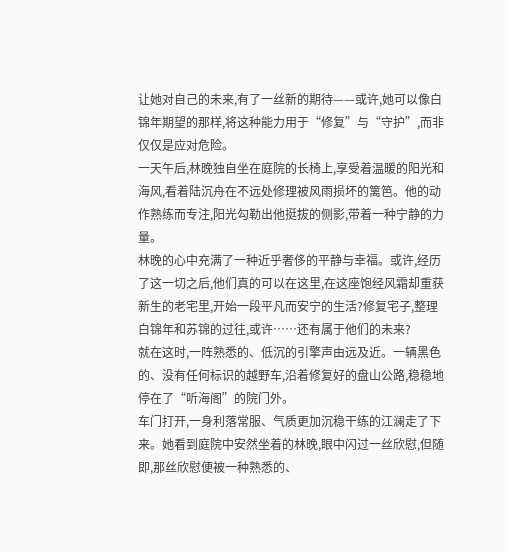让她对自己的未来,有了一丝新的期待——或许,她可以像白锦年期望的那样,将这种能力用于“修复”与“守护”,而非仅仅是应对危险。
一天午后,林晚独自坐在庭院的长椅上,享受着温暖的阳光和海风,看着陆沉舟在不远处修理被风雨损坏的篱笆。他的动作熟练而专注,阳光勾勒出他挺拔的侧影,带着一种宁静的力量。
林晚的心中充满了一种近乎奢侈的平静与幸福。或许,经历了这一切之后,他们真的可以在这里,在这座饱经风霜却重获新生的老宅里,开始一段平凡而安宁的生活?修复宅子,整理白锦年和苏锦的过往,或许……还有属于他们的未来?
就在这时,一阵熟悉的、低沉的引擎声由远及近。一辆黑色的、没有任何标识的越野车,沿着修复好的盘山公路,稳稳地停在了“听海阁”的院门外。
车门打开,一身利落常服、气质更加沉稳干练的江澜走了下来。她看到庭院中安然坐着的林晚,眼中闪过一丝欣慰,但随即,那丝欣慰便被一种熟悉的、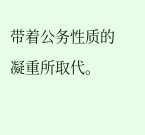带着公务性质的凝重所取代。